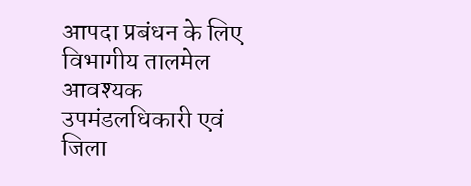आपदा प्रबंधन के लिए विभागीय तालमेल आवश्यक
उपमंडलधिकारी एवं जिला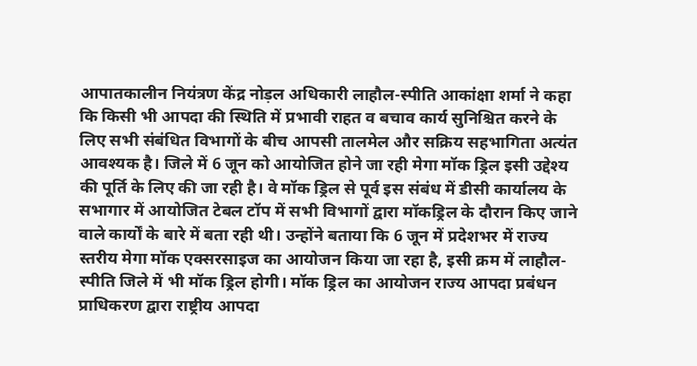आपातकालीन नियंत्रण केंद्र नोड़ल अधिकारी लाहौल-स्पीति आकांक्षा शर्मा ने कहा कि किसी भी आपदा की स्थिति में प्रभावी राहत व बचाव कार्य सुनिश्चित करने के लिए सभी संबंधित विभागों के बीच आपसी तालमेल और सक्रिय सहभागिता अत्यंत आवश्यक है। जिले में 6 जून को आयोजित होने जा रही मेगा मॉक ड्रिल इसी उद्देश्य की पूर्ति के लिए की जा रही है। वे मॉक ड्रिल से पूर्व इस संबंध में डीसी कार्यालय के सभागार में आयोजित टेबल टॉप में सभी विभागों द्वारा मॉकड्रिल के दौरान किए जाने वाले कार्यों के बारे में बता रही थी। उन्होंने बताया कि 6 जून में प्रदेशभर में राज्य स्तरीय मेगा मॉक एक्सरसाइज का आयोजन किया जा रहा है, इसी क्रम में लाहौल-स्पीति जिले में भी मॉक ड्रिल होगी। मॉक ड्रिल का आयोजन राज्य आपदा प्रबंधन प्राधिकरण द्वारा राष्ट्रीय आपदा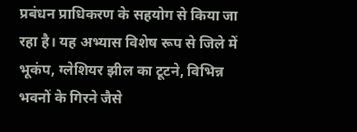प्रबंधन प्राधिकरण के सहयोग से किया जा रहा है। यह अभ्यास विशेष रूप से जिले में भूकंप, ग्लेशियर झील का टूटने, विभिन्न भवनों के गिरने जैसे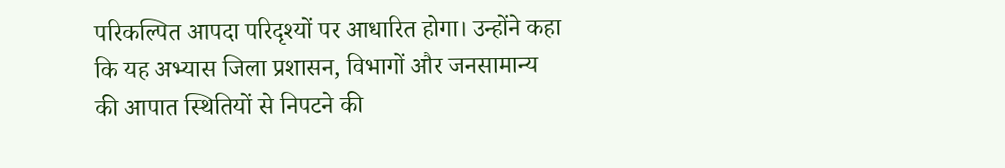परिकल्पित आपदा परिदृश्यों पर आधारित होगा। उन्होंने कहा कि यह अभ्यास जिला प्रशासन, विभागों और जनसामान्य की आपात स्थितियों से निपटने की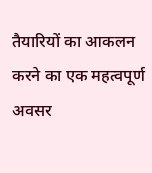तैयारियों का आकलन करने का एक महत्वपूर्ण अवसर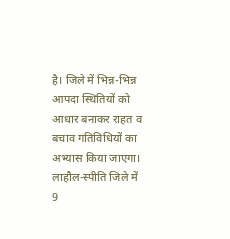है। जिले में भिन्न-भिन्न आपदा स्थितियों को आधार बनाकर राहत व बचाव गतिविधियों का अभ्यास किया जाएगा। लाहौल-स्पीति जिले में 9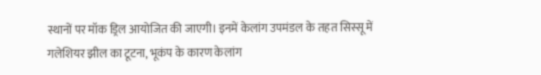स्थानों पर मॉक ड्रिल आयोजित की जाएगी। इनमें केलांग उपमंडल के तहत सिस्सू में गलेशियर झील का टूटना, भूकंप के कारण केलांग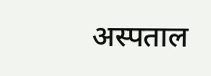अस्पताल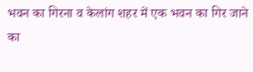भवन का गिरना व केलांग शहर में एक भवन का गिर जाने का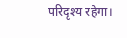परिदृश्य रहेगा।